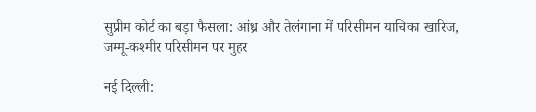सुप्रीम कोर्ट का बड़ा फैसला: आंध्र और तेलंगाना में परिसीमन याचिका खारिज, जम्मू-कश्मीर परिसीमन पर मुहर

नई दिल्ली: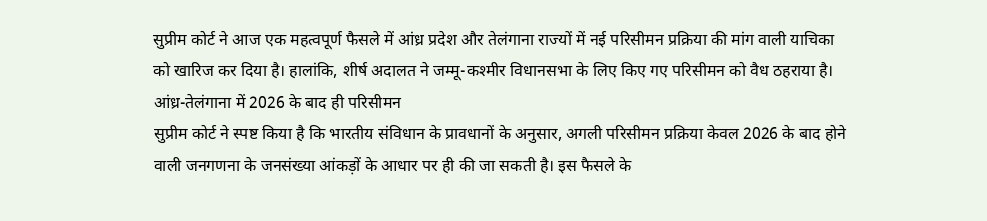सुप्रीम कोर्ट ने आज एक महत्वपूर्ण फैसले में आंध्र प्रदेश और तेलंगाना राज्यों में नई परिसीमन प्रक्रिया की मांग वाली याचिका को खारिज कर दिया है। हालांकि, शीर्ष अदालत ने जम्मू-कश्मीर विधानसभा के लिए किए गए परिसीमन को वैध ठहराया है।
आंध्र-तेलंगाना में 2026 के बाद ही परिसीमन
सुप्रीम कोर्ट ने स्पष्ट किया है कि भारतीय संविधान के प्रावधानों के अनुसार, अगली परिसीमन प्रक्रिया केवल 2026 के बाद होने वाली जनगणना के जनसंख्या आंकड़ों के आधार पर ही की जा सकती है। इस फैसले के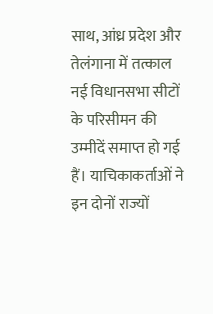साथ, आंध्र प्रदेश और तेलंगाना में तत्काल नई विधानसभा सीटों के परिसीमन की उम्मीदें समाप्त हो गई हैं। याचिकाकर्ताओं ने इन दोनों राज्यों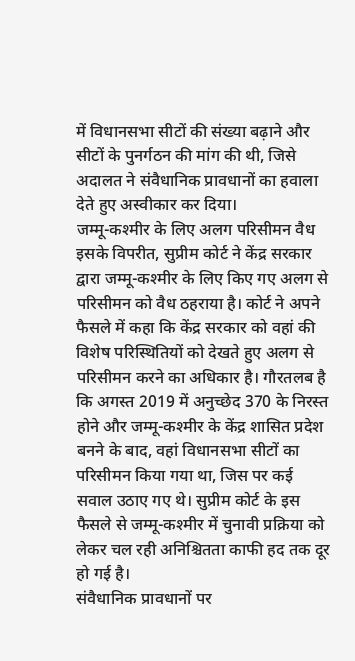में विधानसभा सीटों की संख्या बढ़ाने और सीटों के पुनर्गठन की मांग की थी, जिसे अदालत ने संवैधानिक प्रावधानों का हवाला देते हुए अस्वीकार कर दिया।
जम्मू-कश्मीर के लिए अलग परिसीमन वैध
इसके विपरीत, सुप्रीम कोर्ट ने केंद्र सरकार द्वारा जम्मू-कश्मीर के लिए किए गए अलग से परिसीमन को वैध ठहराया है। कोर्ट ने अपने फैसले में कहा कि केंद्र सरकार को वहां की विशेष परिस्थितियों को देखते हुए अलग से परिसीमन करने का अधिकार है। गौरतलब है कि अगस्त 2019 में अनुच्छेद 370 के निरस्त होने और जम्मू-कश्मीर के केंद्र शासित प्रदेश बनने के बाद, वहां विधानसभा सीटों का परिसीमन किया गया था, जिस पर कई सवाल उठाए गए थे। सुप्रीम कोर्ट के इस फैसले से जम्मू-कश्मीर में चुनावी प्रक्रिया को लेकर चल रही अनिश्चितता काफी हद तक दूर हो गई है।
संवैधानिक प्रावधानों पर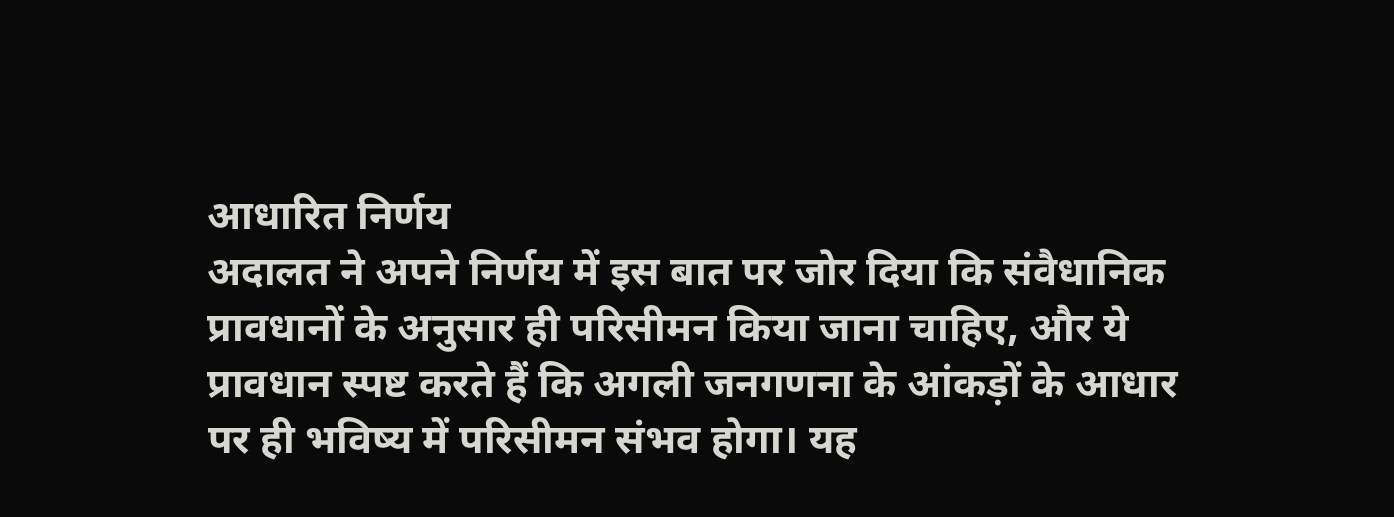आधारित निर्णय
अदालत ने अपने निर्णय में इस बात पर जोर दिया कि संवैधानिक प्रावधानों के अनुसार ही परिसीमन किया जाना चाहिए, और ये प्रावधान स्पष्ट करते हैं कि अगली जनगणना के आंकड़ों के आधार पर ही भविष्य में परिसीमन संभव होगा। यह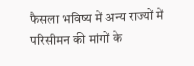फैसला भविष्य में अन्य राज्यों में परिसीमन की मांगों के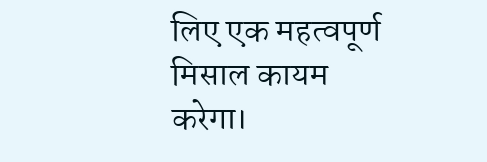लिए एक महत्वपूर्ण मिसाल कायम करेगा।